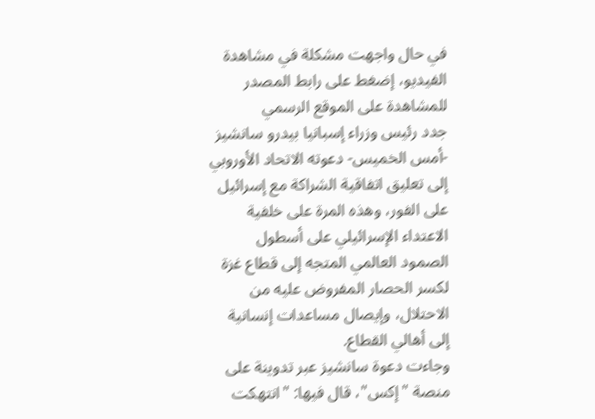في حال واجهت مشكلة في مشاهدة الفيديو، إضغط على رابط المصدر للمشاهدة على الموقع الرسمي
جدد رئيس وزراء إسبانيا بيدرو سانشيز -أمس الخميس- دعوته الاتحاد الأوروبي إلى تعليق اتفاقية الشراكة مع إسرائيل على الفور، وهذه المرة على خلفية الاعتداء الإسرائيلي على أسطول الصمود العالمي المتجه إلى قطاع غزة لكسر الحصار المفروض عليه من الاحتلال، وإيصال مساعدات إنسانية إلى أهالي القطاع.
وجاءت دعوة سانشيز عبر تدوينة على منصة "إكس"، قال فيها: "انتهكت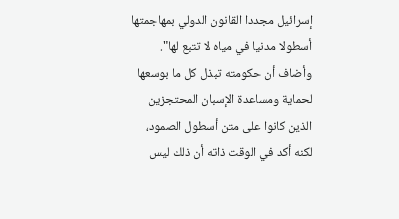إسرائيل مجددا القانون الدولي بمهاجمتها أسطولا مدنيا في مياه لا تتبع لها".
وأضاف أن حكومته تبذل كل ما بوسعها لحماية ومساعدة الإسبان المحتجزين الذين كانوا على متن أسطول الصمود، لكنه أكد في الوقت ذاته أن ذلك ليس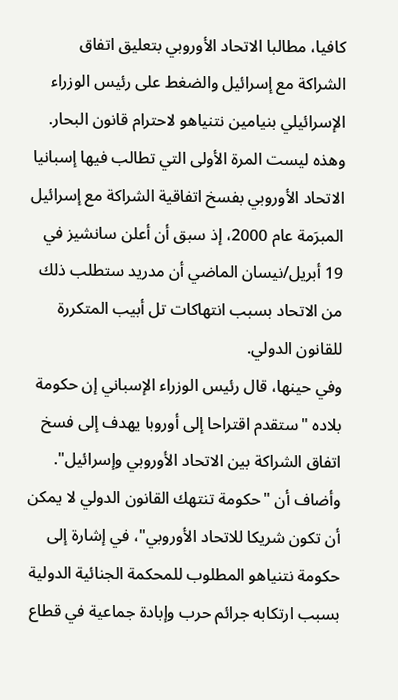كافيا، مطالبا الاتحاد الأوروبي بتعليق اتفاق الشراكة مع إسرائيل والضغط على رئيس الوزراء الإسرائيلي بنيامين نتنياهو لاحترام قانون البحار.
وهذه ليست المرة الأولى التي تطالب فيها إسبانيا الاتحاد الأوروبي بفسخ اتفاقية الشراكة مع إسرائيل المبرَمة عام 2000، إذ سبق أن أعلن سانشيز في 19 أبريل/نيسان الماضي أن مدريد ستطلب ذلك من الاتحاد بسبب انتهاكات تل أبيب المتكررة للقانون الدولي.
وفي حينها، قال رئيس الوزراء الإسباني إن حكومة بلاده "ستقدم اقتراحا إلى أوروبا يهدف إلى فسخ اتفاق الشراكة بين الاتحاد الأوروبي وإسرائيل".
وأضاف أن "حكومة تنتهك القانون الدولي لا يمكن أن تكون شريكا للاتحاد الأوروبي"، في إشارة إلى حكومة نتنياهو المطلوب للمحكمة الجنائية الدولية بسبب ارتكابه جرائم حرب وإبادة جماعية في قطاع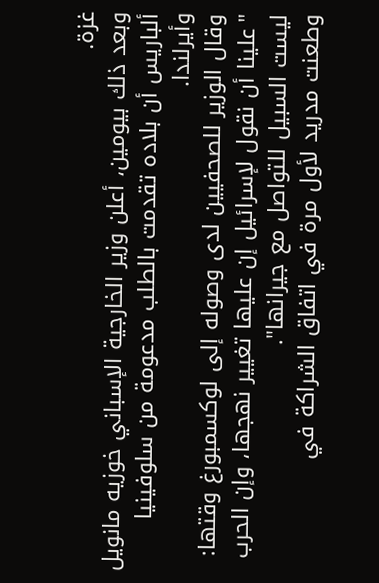غزة.
وبعد ذلك بيومين، أعلن وزير الخارجية الإسباني خوزيه مانويل ألباريس أن بلاده تقدمت بالطلب مدعومة من سلوفينيا وأيرلندا.
وقال الوزير للصحفيين لدى وصوله إلى لوكسمبورغ وقتها: "علينا أن نقول لإسرائيل إن عليها تغيير نهجها، وإن الحرب ليست السبيل للتواصل مع جيرانها".
وطعنت مدريد لأول مرة في اتفاق الشراكة في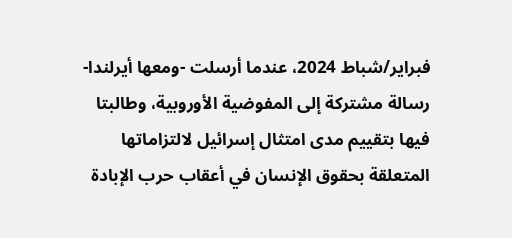فبراير/شباط 2024، عندما أرسلت -ومعها أيرلندا- رسالة مشتركة إلى المفوضية الأوروبية، وطالبتا فيها بتقييم مدى امتثال إسرائيل لالتزاماتها المتعلقة بحقوق الإنسان في أعقاب حرب الإبادة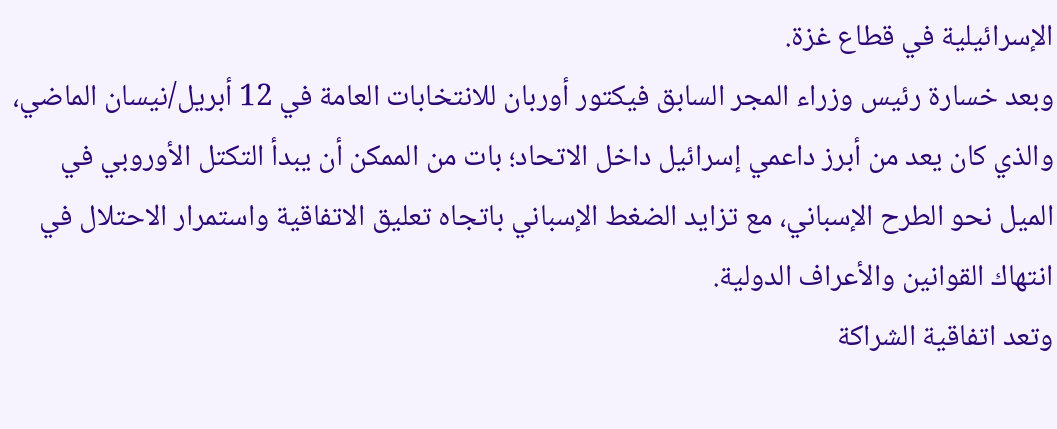الإسرائيلية في قطاع غزة.
وبعد خسارة رئيس وزراء المجر السابق فيكتور أوربان للانتخابات العامة في 12 أبريل/نيسان الماضي، والذي كان يعد من أبرز داعمي إسرائيل داخل الاتحاد؛ بات من الممكن أن يبدأ التكتل الأوروبي في الميل نحو الطرح الإسباني، مع تزايد الضغط الإسباني باتجاه تعليق الاتفاقية واستمرار الاحتلال في انتهاك القوانين والأعراف الدولية.
وتعد اتفاقية الشراكة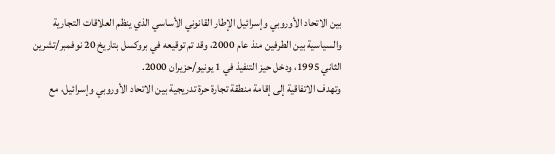بين الاتحاد الأوروبي وإسرائيل الإطار القانوني الأساسي الذي ينظم العلاقات التجارية والسياسية بين الطرفين منذ عام 2000، وقد تم توقيعه في بروكسل بتاريخ 20 نوفمبر/تشرين الثاني 1995، ودخل حيز التنفيذ في 1 يونيو/حزيران 2000.
وتهدف الاتفاقية إلى إقامة منطقة تجارة حرة تدريجية بين الاتحاد الأوروبي وإسرائيل، مع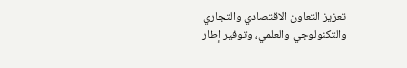تعزيز التعاون الاقتصادي والتجاري والتكنولوجي والعلمي، وتوفير إطار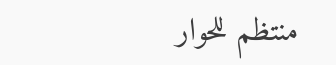منتظم للحوار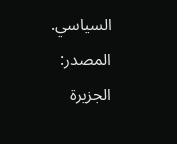السياسي.
المصدر:
الجزيرة